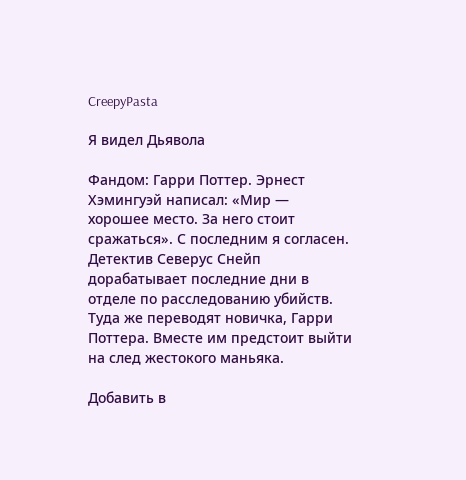CreepyPasta

Я видел Дьявола

Фандом: Гарри Поттер. Эрнест Хэмингуэй написал: «Мир — хорошее место. За него стоит сражаться». С последним я согласен. Детектив Северус Снейп дорабатывает последние дни в отделе по расследованию убийств. Туда же переводят новичка, Гарри Поттера. Вместе им предстоит выйти на след жестокого маньяка.

Добавить в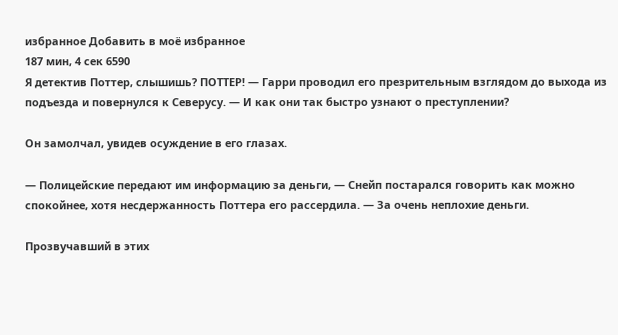избранное Добавить в моё избранное
187 мин, 4 сек 6590
Я детектив Поттер, слышишь? ПОТТЕР! — Гарри проводил его презрительным взглядом до выхода из подъезда и повернулся к Северусу. — И как они так быстро узнают о преступлении?

Он замолчал, увидев осуждение в его глазах.

— Полицейские передают им информацию за деньги, — Снейп постарался говорить как можно спокойнее, хотя несдержанность Поттера его рассердила. — За очень неплохие деньги.

Прозвучавший в этих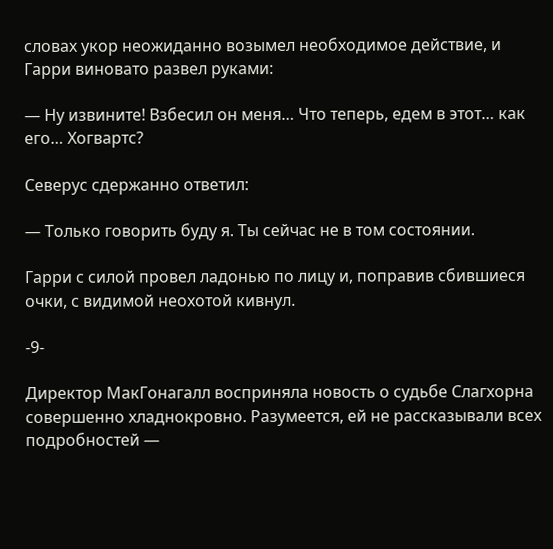словах укор неожиданно возымел необходимое действие, и Гарри виновато развел руками:

— Ну извините! Взбесил он меня… Что теперь, едем в этот… как его… Хогвартс?

Северус сдержанно ответил:

— Только говорить буду я. Ты сейчас не в том состоянии.

Гарри с силой провел ладонью по лицу и, поправив сбившиеся очки, с видимой неохотой кивнул.

-9-

Директор МакГонагалл восприняла новость о судьбе Слагхорна совершенно хладнокровно. Разумеется, ей не рассказывали всех подробностей —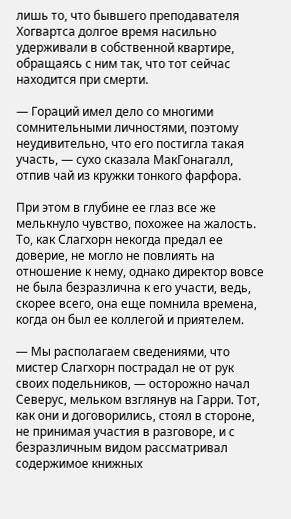лишь то, что бывшего преподавателя Хогвартса долгое время насильно удерживали в собственной квартире, обращаясь с ним так, что тот сейчас находится при смерти.

— Гораций имел дело со многими сомнительными личностями, поэтому неудивительно, что его постигла такая участь, — сухо сказала МакГонагалл, отпив чай из кружки тонкого фарфора.

При этом в глубине ее глаз все же мелькнуло чувство, похожее на жалость. То, как Слагхорн некогда предал ее доверие, не могло не повлиять на отношение к нему, однако директор вовсе не была безразлична к его участи, ведь, скорее всего, она еще помнила времена, когда он был ее коллегой и приятелем.

— Мы располагаем сведениями, что мистер Слагхорн пострадал не от рук своих подельников, — осторожно начал Северус, мельком взглянув на Гарри. Тот, как они и договорились, стоял в стороне, не принимая участия в разговоре, и с безразличным видом рассматривал содержимое книжных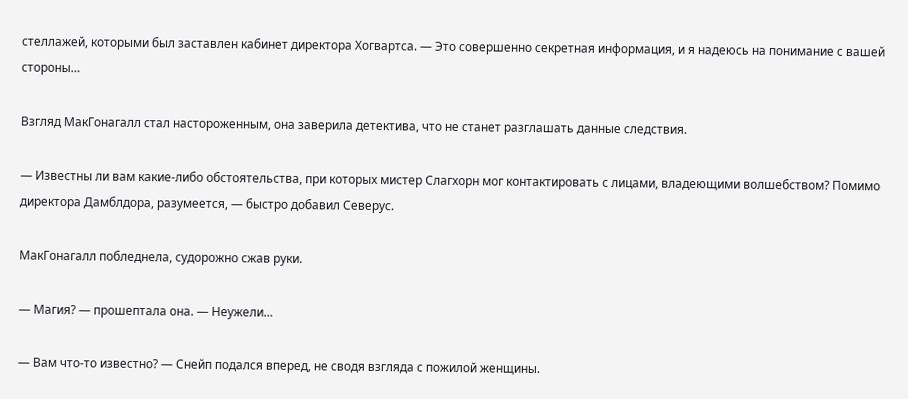стеллажей, которыми был заставлен кабинет директора Хогвартса. — Это совершенно секретная информация, и я надеюсь на понимание с вашей стороны…

Взгляд МакГонагалл стал настороженным, она заверила детектива, что не станет разглашать данные следствия.

— Известны ли вам какие-либо обстоятельства, при которых мистер Слагхорн мог контактировать с лицами, владеющими волшебством? Помимо директора Дамблдора, разумеется, — быстро добавил Северус.

МакГонагалл побледнела, судорожно сжав руки.

— Магия? — прошептала она. — Неужели…

— Вам что-то известно? — Снейп подался вперед, не сводя взгляда с пожилой женщины.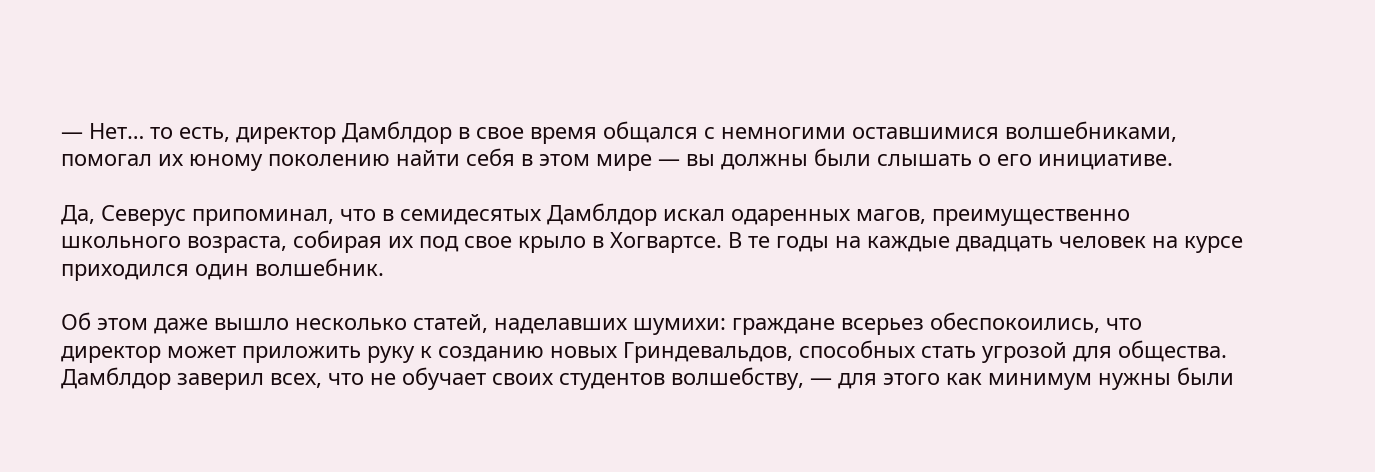— Нет… то есть, директор Дамблдор в свое время общался с немногими оставшимися волшебниками, помогал их юному поколению найти себя в этом мире — вы должны были слышать о его инициативе.

Да, Северус припоминал, что в семидесятых Дамблдор искал одаренных магов, преимущественно школьного возраста, собирая их под свое крыло в Хогвартсе. В те годы на каждые двадцать человек на курсе приходился один волшебник.

Об этом даже вышло несколько статей, наделавших шумихи: граждане всерьез обеспокоились, что директор может приложить руку к созданию новых Гриндевальдов, способных стать угрозой для общества. Дамблдор заверил всех, что не обучает своих студентов волшебству, — для этого как минимум нужны были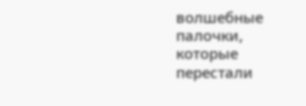волшебные палочки, которые перестали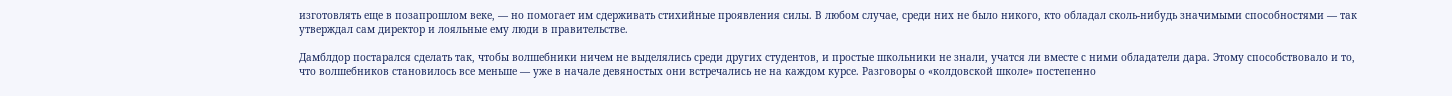изготовлять еще в позапрошлом веке, — но помогает им сдерживать стихийные проявления силы. В любом случае, среди них не было никого, кто обладал сколь-нибудь значимыми способностями — так утверждал сам директор и лояльные ему люди в правительстве.

Дамблдор постарался сделать так, чтобы волшебники ничем не выделялись среди других студентов, и простые школьники не знали, учатся ли вместе с ними обладатели дара. Этому способствовало и то, что волшебников становилось все меньше — уже в начале девяностых они встречались не на каждом курсе. Разговоры о «колдовской школе» постепенно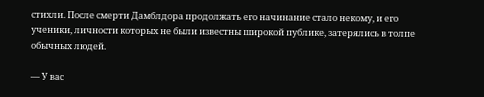стихли. После смерти Дамблдора продолжать его начинание стало некому, и его ученики, личности которых не были известны широкой публике, затерялись в толпе обычных людей.

— У вас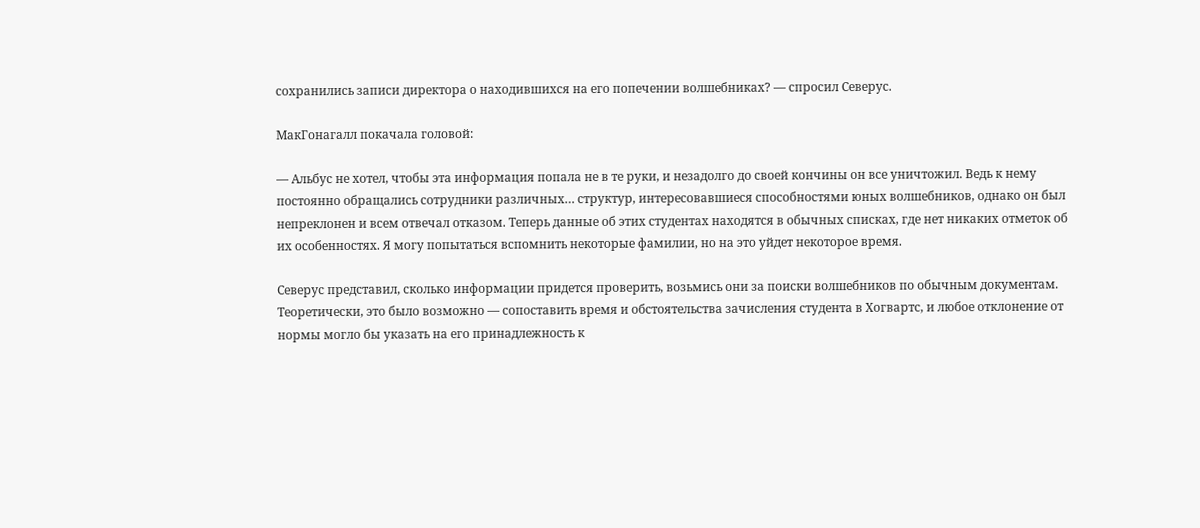сохранились записи директора о находившихся на его попечении волшебниках? — спросил Северус.

МакГонагалл покачала головой:

— Альбус не хотел, чтобы эта информация попала не в те руки, и незадолго до своей кончины он все уничтожил. Ведь к нему постоянно обращались сотрудники различных… структур, интересовавшиеся способностями юных волшебников, однако он был непреклонен и всем отвечал отказом. Теперь данные об этих студентах находятся в обычных списках, где нет никаких отметок об их особенностях. Я могу попытаться вспомнить некоторые фамилии, но на это уйдет некоторое время.

Северус представил, сколько информации придется проверить, возьмись они за поиски волшебников по обычным документам. Теоретически, это было возможно — сопоставить время и обстоятельства зачисления студента в Хогвартс, и любое отклонение от нормы могло бы указать на его принадлежность к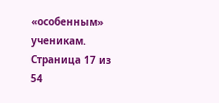«особенным» ученикам.
Страница 17 из 54